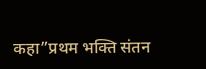कहा”प्रथम भक्ति संतन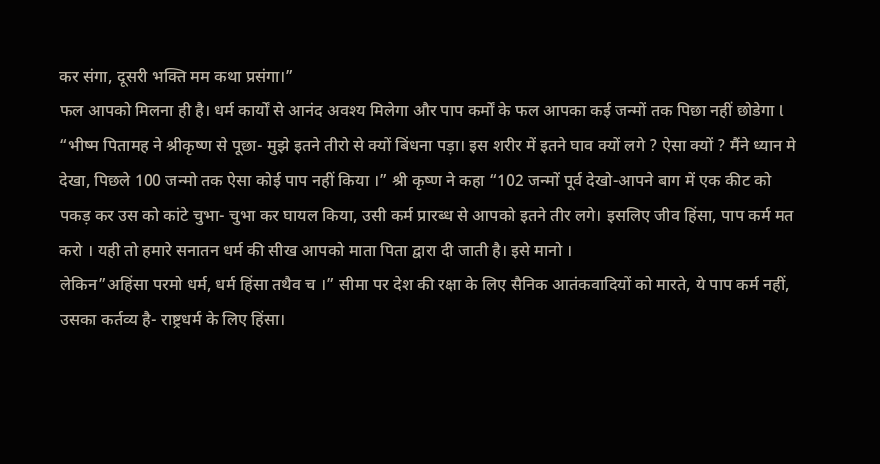कर संगा, दूसरी भक्ति मम कथा प्रसंगा।”
फल आपको मिलना ही है। धर्म कार्यों से आनंद अवश्य मिलेगा और पाप कर्मों के फल आपका कई जन्मों तक पिछा नहीं छोडेगा l “भीष्म पितामह ने श्रीकृष्ण से पूछा- मुझे इतने तीरो से क्यों बिंधना पड़ा। इस शरीर में इतने घाव क्यों लगे ? ऐसा क्यों ? मैंने ध्यान मे देखा, पिछले 100 जन्मो तक ऐसा कोई पाप नहीं किया ।” श्री कृष्ण ने कहा “102 जन्मों पूर्व देखो-आपने बाग में एक कीट को पकड़ कर उस को कांटे चुभा- चुभा कर घायल किया, उसी कर्म प्रारब्ध से आपको इतने तीर लगे। इसलिए जीव हिंसा, पाप कर्म मत करो । यही तो हमारे सनातन धर्म की सीख आपको माता पिता द्वारा दी जाती है। इसे मानो ।
लेकिन”अहिंसा परमो धर्म, धर्म हिंसा तथैव च ।” सीमा पर देश की रक्षा के लिए सैनिक आतंकवादियों को मारते, ये पाप कर्म नहीं, उसका कर्तव्य है- राष्ट्रधर्म के लिए हिंसा।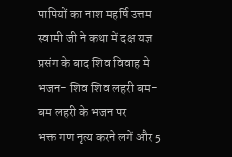पापियों का नाश महर्षि उत्तम स्वामी जी ने कथा में दक्ष यज्ञ प्रसंग के बाद शिव विवाह मे भजन- शिव शिव लहरी बम-बम लहरी के भजन पर
भक्त गण नृत्य करने लगें और 5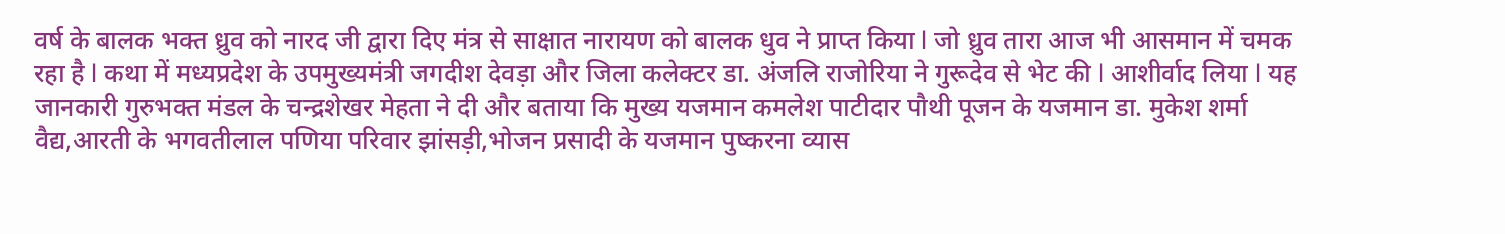वर्ष के बालक भक्त ध्रुव को नारद जी द्वारा दिए मंत्र से साक्षात नारायण को बालक धुव ने प्राप्त किया l जो ध्रुव तारा आज भी आसमान में चमक रहा है l कथा में मध्यप्रदेश के उपमुख्यमंत्री जगदीश देवड़ा और जिला कलेक्टर डा. अंजलि राजोरिया ने गुरूदेव से भेट की l आशीर्वाद लिया l यह जानकारी गुरुभक्त मंडल के चन्द्रशेखर मेहता ने दी और बताया कि मुख्य यजमान कमलेश पाटीदार पौथी पूजन के यजमान डा. मुकेश शर्मा वैद्य,आरती के भगवतीलाल पणिया परिवार झांसड़ी,भोजन प्रसादी के यजमान पुष्करना व्यास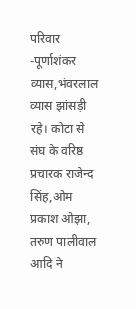परिवार -पूर्णाशंकर व्यास,भंवरलाल व्यास झांसड़ी रहे। कोटा से संघ के वरिष्ठ प्रचारक राजेन्द सिंह,ओम प्रकाश ओझा, तरुण पालीवाल आदि ने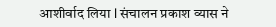आशीर्वाद लिया l संचालन प्रकाश व्यास ने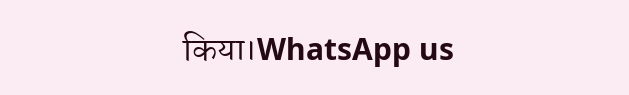किया।WhatsApp us